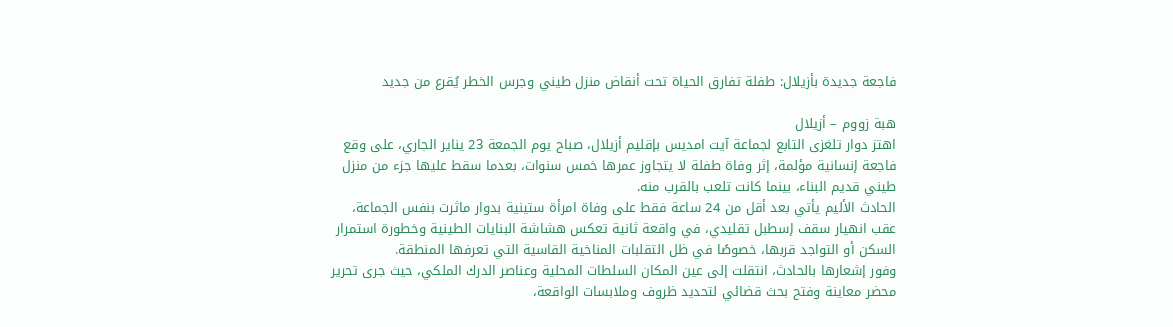فاجعة جديدة بأزيلال: طفلة تفارق الحياة تحت أنقاض منزل طيني وجرس الخطر يُقرع من جديد

هبة زووم – أزيلال
اهتز دوار تلغزى التابع لجماعة آيت امديس بإقليم أزيلال، صباح يوم الجمعة 23 يناير الجاري، على وقع فاجعة إنسانية مؤلمة، إثر وفاة طفلة لا يتجاوز عمرها خمس سنوات، بعدما سقط عليها جزء من منزل طيني قديم البناء، بينما كانت تلعب بالقرب منه.
الحادث الأليم يأتي بعد أقل من 24 ساعة فقط على وفاة امرأة ستينية بدوار ماثرت بنفس الجماعة، عقب انهيار سقف إسطبل تقليدي، في واقعة ثانية تعكس هشاشة البنايات الطينية وخطورة استمرار السكن أو التواجد قربها، خصوصًا في ظل التقلبات المناخية القاسية التي تعرفها المنطقة.
وفور إشعارها بالحادث، انتقلت إلى عين المكان السلطات المحلية وعناصر الدرك الملكي، حيث جرى تحرير محضر معاينة وفتح بحث قضائي لتحديد ظروف وملابسات الواقعة،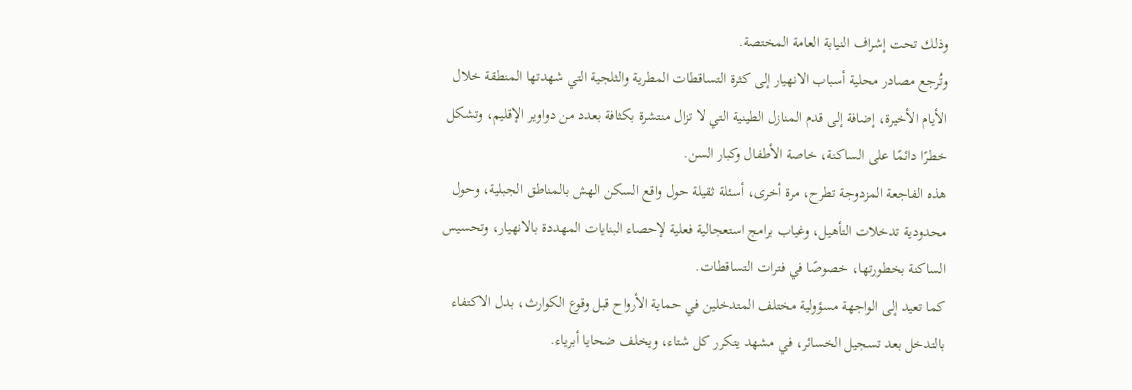وذلك تحت إشراف النيابة العامة المختصة.
وتُرجع مصادر محلية أسباب الانهيار إلى كثرة التساقطات المطرية والثلجية التي شهدتها المنطقة خلال الأيام الأخيرة، إضافة إلى قدم المنازل الطينية التي لا تزال منتشرة بكثافة بعدد من دواوير الإقليم، وتشكل خطرًا دائمًا على الساكنة، خاصة الأطفال وكبار السن.
هذه الفاجعة المزدوجة تطرح، مرة أخرى، أسئلة ثقيلة حول واقع السكن الهش بالمناطق الجبلية، وحول محدودية تدخلات التأهيل، وغياب برامج استعجالية فعلية لإحصاء البنايات المهددة بالانهيار، وتحسيس الساكنة بخطورتها، خصوصًا في فترات التساقطات.
كما تعيد إلى الواجهة مسؤولية مختلف المتدخلين في حماية الأرواح قبل وقوع الكوارث، بدل الاكتفاء بالتدخل بعد تسجيل الخسائر، في مشهد يتكرر كل شتاء، ويخلف ضحايا أبرياء.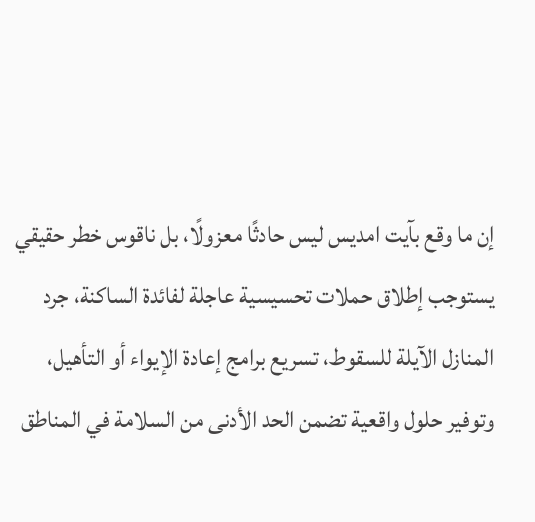إن ما وقع بآيت امديس ليس حادثًا معزولًا، بل ناقوس خطر حقيقي يستوجب إطلاق حملات تحسيسية عاجلة لفائدة الساكنة، جرد المنازل الآيلة للسقوط، تسريع برامج إعادة الإيواء أو التأهيل، وتوفير حلول واقعية تضمن الحد الأدنى من السلامة في المناطق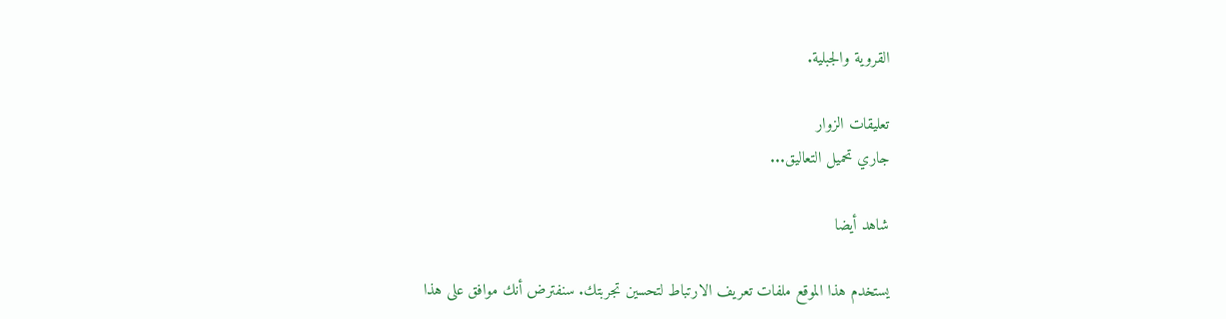القروية والجبلية.

تعليقات الزوار
جاري تحميل التعاليق...

شاهد أيضا

يستخدم هذا الموقع ملفات تعريف الارتباط لتحسين تجربتك. سنفترض أنك موافق على هذا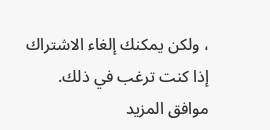، ولكن يمكنك إلغاء الاشتراك إذا كنت ترغب في ذلك. موافق المزيد